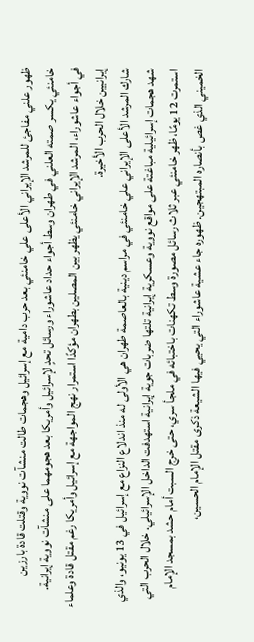ظهور علني مفاجئ للمرشد الإيراني الأعلى علي خامنئي بعد حرب دامية مع إسرائيل وهجمات طالت منشآت نووية وقتلت قادة بارزين
خامنئي يكسر صمته العلني في طهران وسط أجواء حداد عاشوراء ورسائل تحدٍ لإسرائيل وأمريكا بعد هجومهما على منشآت نووية إيرانية.
في أجواء عاشوراء، المرشد الإيراني خامنئي يظهر بين المصلين بطهران مؤكدًا استمرار نهج المواجهة مع إسرائيل وأمريكا رغم مقتل قادة وعلماء إيرانيين خلال الحرب الأخيرة.
شارك المرشد الأعلى الإيراني علي خامنئي في مراسم دينية بالعاصمة طهران هي الأولى له منذ اندلاع النزاع مع إسرائيل في 13 يونيو، والذي شهد هجمات إسرائيلية مباغتة على مواقع نووية وعسكرية إيرانية تلتها ضربات جوية إيرانية استهدفت الداخل الإسرائيلي. خلال الحرب التي استمرت 12 يومًا، ظهر خامنئي عبر ثلاث رسائل مصورة وسط تكهنات باختبائه في ملجأ سري، حتى خرج السبت أمام حشد بمسجد الإمام الخميني الذي غص بأنصاره المبتهجين. ظهوره جاء عشية عاشوراء التي يحيي فيها الشيعة ذكرى مقتل الإمام الحسين،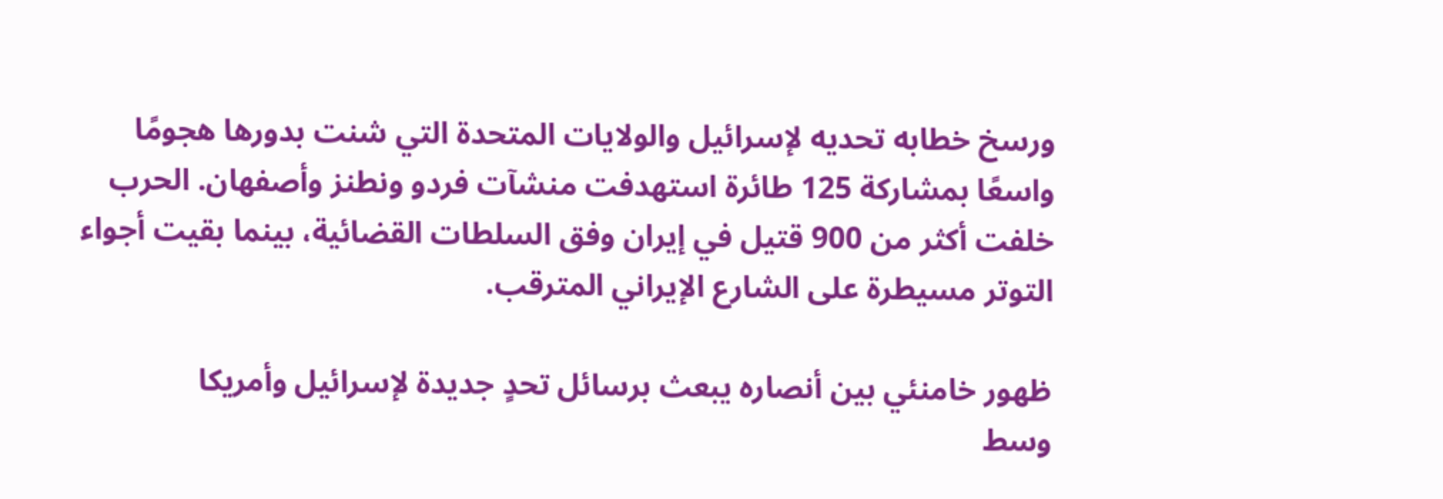ورسخ خطابه تحديه لإسرائيل والولايات المتحدة التي شنت بدورها هجومًا واسعًا بمشاركة 125 طائرة استهدفت منشآت فردو ونطنز وأصفهان. الحرب خلفت أكثر من 900 قتيل في إيران وفق السلطات القضائية، بينما بقيت أجواء التوتر مسيطرة على الشارع الإيراني المترقب.

ظهور خامنئي بين أنصاره يبعث برسائل تحدٍ جديدة لإسرائيل وأمريكا
وسط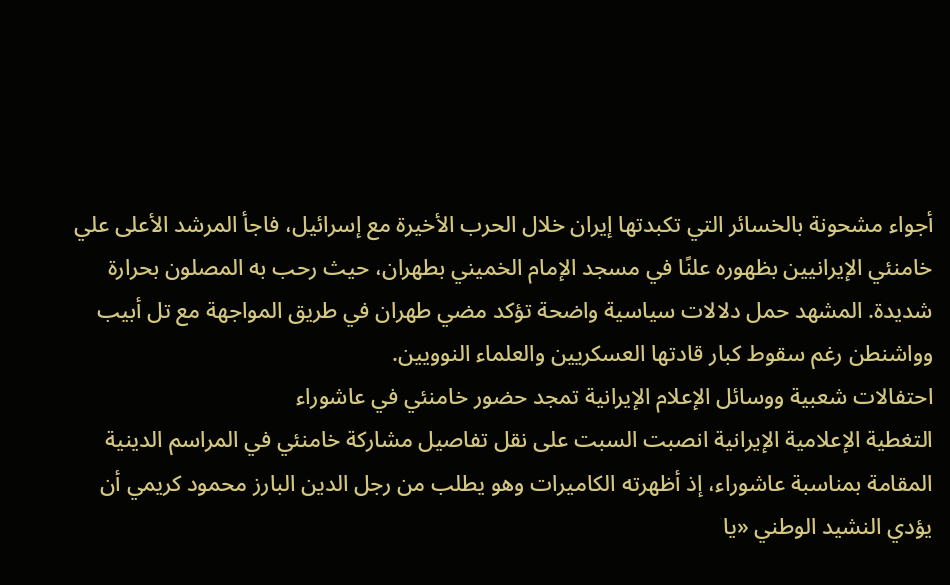أجواء مشحونة بالخسائر التي تكبدتها إيران خلال الحرب الأخيرة مع إسرائيل، فاجأ المرشد الأعلى علي خامنئي الإيرانيين بظهوره علنًا في مسجد الإمام الخميني بطهران، حيث رحب به المصلون بحرارة شديدة. المشهد حمل دلالات سياسية واضحة تؤكد مضي طهران في طريق المواجهة مع تل أبيب وواشنطن رغم سقوط كبار قادتها العسكريين والعلماء النوويين.
احتفالات شعبية ووسائل الإعلام الإيرانية تمجد حضور خامنئي في عاشوراء
التغطية الإعلامية الإيرانية انصبت السبت على نقل تفاصيل مشاركة خامنئي في المراسم الدينية المقامة بمناسبة عاشوراء، إذ أظهرته الكاميرات وهو يطلب من رجل الدين البارز محمود كريمي أن يؤدي النشيد الوطني «يا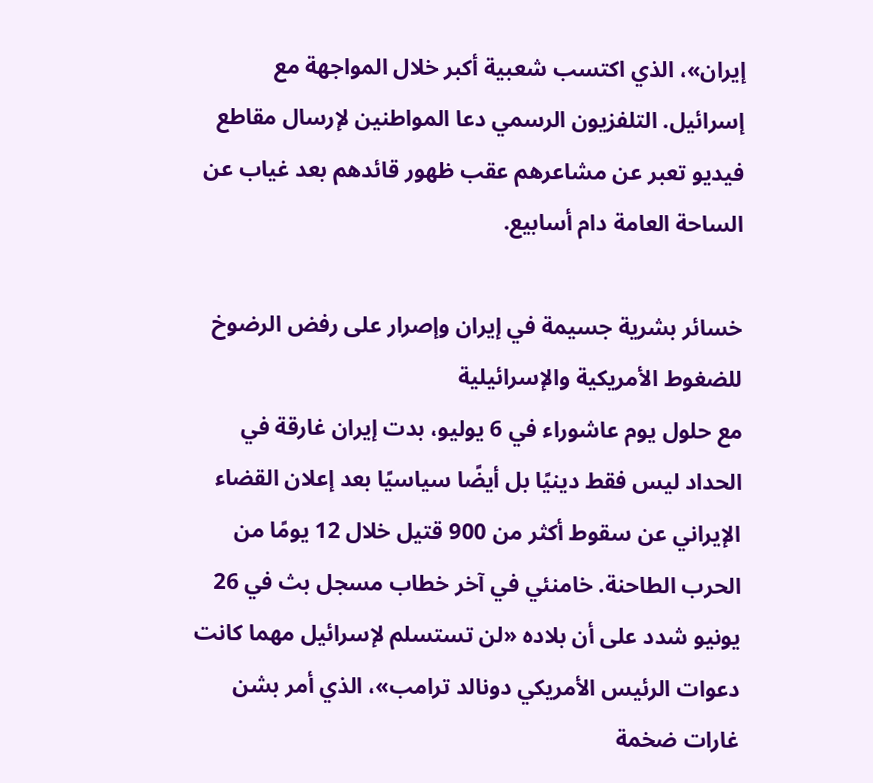إيران»، الذي اكتسب شعبية أكبر خلال المواجهة مع إسرائيل. التلفزيون الرسمي دعا المواطنين لإرسال مقاطع فيديو تعبر عن مشاعرهم عقب ظهور قائدهم بعد غياب عن الساحة العامة دام أسابيع.

خسائر بشرية جسيمة في إيران وإصرار على رفض الرضوخ للضغوط الأمريكية والإسرائيلية
مع حلول يوم عاشوراء في 6 يوليو، بدت إيران غارقة في الحداد ليس فقط دينيًا بل أيضًا سياسيًا بعد إعلان القضاء الإيراني عن سقوط أكثر من 900 قتيل خلال 12 يومًا من الحرب الطاحنة. خامنئي في آخر خطاب مسجل بث في 26 يونيو شدد على أن بلاده «لن تستسلم لإسرائيل مهما كانت دعوات الرئيس الأمريكي دونالد ترامب»، الذي أمر بشن غارات ضخمة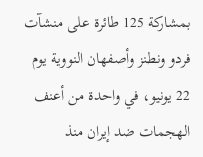بمشاركة 125 طائرة على منشآت فردو ونطنز وأصفهان النووية يوم 22 يونيو، في واحدة من أعنف الهجمات ضد إيران منذ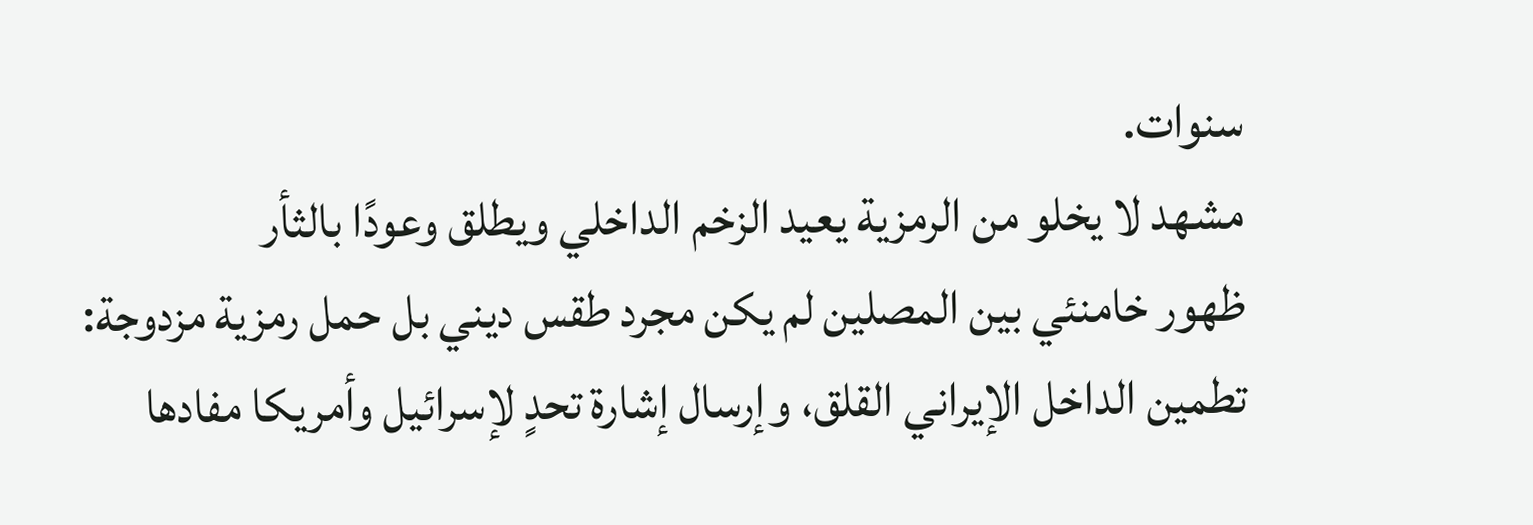سنوات.
مشهد لا يخلو من الرمزية يعيد الزخم الداخلي ويطلق وعودًا بالثأر
ظهور خامنئي بين المصلين لم يكن مجرد طقس ديني بل حمل رمزية مزدوجة: تطمين الداخل الإيراني القلق، وإرسال إشارة تحدٍ لإسرائيل وأمريكا مفادها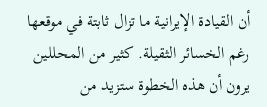أن القيادة الإيرانية ما تزال ثابتة في موقعها رغم الخسائر الثقيلة. كثير من المحللين يرون أن هذه الخطوة ستزيد من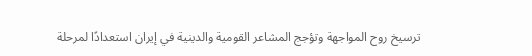ترسيخ روح المواجهة وتؤجج المشاعر القومية والدينية في إيران استعدادًا لمرحلة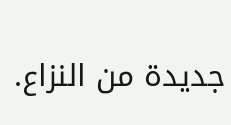جديدة من النزاع.